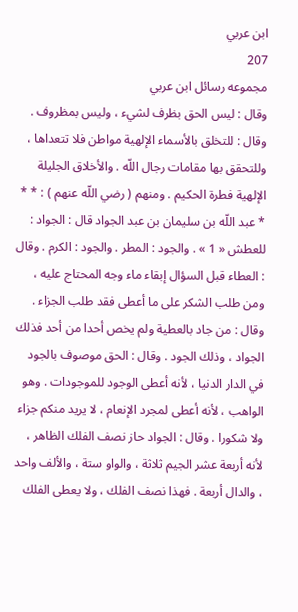ابن عربي
207
مجموعه رسائل ابن عربي
وقال : ليس الحق بظرف لشيء ، وليس بمظروف . وقال : للتخلق بالأسماء الإلهية مواطن فلا تتعداها ، وللتحقق بها مقامات رجال اللّه . والأخلاق الجليلة الإلهية فطرة الحكيم . ومنهم ( رضي اللّه عنهم ) : * * * عبد اللّه بن سليمان بن عبد الجواد قال : الجواد : للعطش « 1 » . والجود : المطر . والجود : الكرم . وقال : العطاء قبل السؤال إبقاء ماء وجه المحتاج عليه ، ومن طلب الشكر على ما أعطى فقد طلب الجزاء . وقال : من جاد بالعطية ولم يخص أحدا من أحد فذلك الجواد ، وذلك الجود . وقال : الحق موصوف بالجود في الدار الدنيا ، لأنه أعطى الوجود للموجودات . وهو الواهب ، لأنه أعطى لمجرد الإنعام ، لا يريد منكم جزاء ولا شكورا . وقال : الجواد حاز نصف الفلك الظاهر ، لأنه أربعة عشر الجيم ثلاثة ، والواو ستة ، والألف واحد ، والدال أربعة . فهذا نصف الفلك ، ولا يعطى الفلك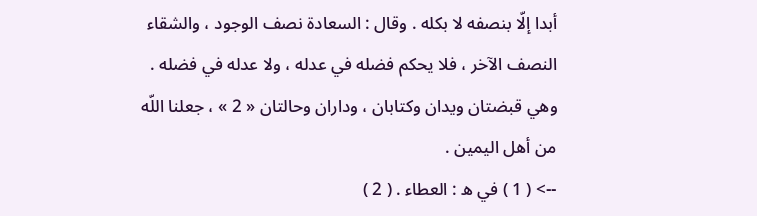أبدا إلّا بنصفه لا بكله . وقال : السعادة نصف الوجود ، والشقاء النصف الآخر ، فلا يحكم فضله في عدله ، ولا عدله في فضله . وهي قبضتان ويدان وكتابان ، وداران وحالتان « 2 » ، جعلنا اللّه من أهل اليمين .
--> ( 1 ) في ه : العطاء . ( 2 )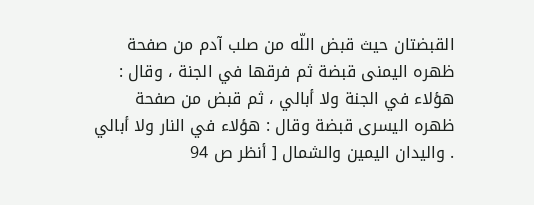القبضتان حيث قبض اللّه من صلب آدم من صفحة ظهره اليمنى قبضة ثم فرقها في الجنة ، وقال : هؤلاء في الجنة ولا أبالي ، ثم قبض من صفحة ظهره اليسرى قبضة وقال : هؤلاء في النار ولا أبالي . واليدان اليمين والشمال [ أنظر ص 94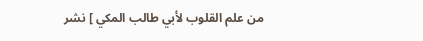من علم القلوب لأبي طالب المكي ] نشر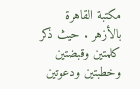مكتبة القاهرة بالأزهر . حيث ذكر كلمتين وقبضتين وخطبتين ودعوتين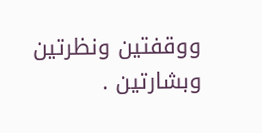ووقفتين ونظرتين وبشارتين .